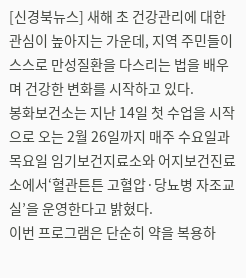[신경북뉴스] 새해 초 건강관리에 대한 관심이 높아지는 가운데, 지역 주민들이 스스로 만성질환을 다스리는 법을 배우며 건강한 변화를 시작하고 있다.
봉화보건소는 지난 14일 첫 수업을 시작으로 오는 2월 26일까지 매주 수요일과 목요일 임기보건지료소와 어지보건진료소에서‘혈관튼튼 고혈압·당뇨병 자조교실’을 운영한다고 밝혔다.
이번 프로그램은 단순히 약을 복용하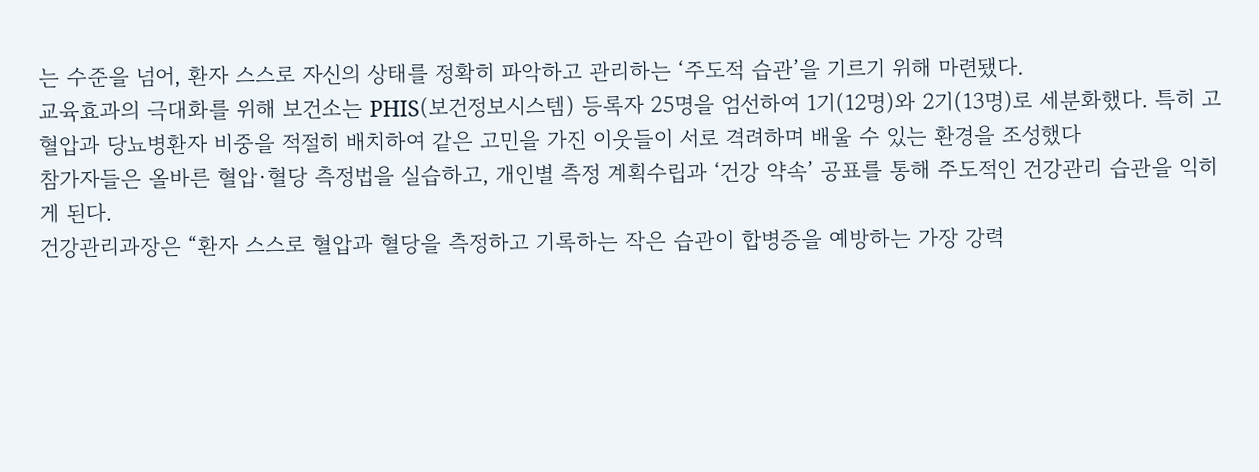는 수준을 넘어, 환자 스스로 자신의 상태를 정확히 파악하고 관리하는 ‘주도적 습관’을 기르기 위해 마련됐다.
교육효과의 극대화를 위해 보건소는 PHIS(보건정보시스템) 등록자 25명을 엄선하여 1기(12명)와 2기(13명)로 세분화했다. 특히 고혈압과 당뇨병환자 비중을 적절히 배치하여 같은 고민을 가진 이웃들이 서로 격려하며 배울 수 있는 환경을 조성했다
참가자들은 올바른 혈압·혈당 측정법을 실습하고, 개인별 측정 계획수립과 ‘건강 약속’ 공표를 통해 주도적인 건강관리 습관을 익히게 된다.
건강관리과장은 “환자 스스로 혈압과 혈당을 측정하고 기록하는 작은 습관이 합병증을 예방하는 가장 강력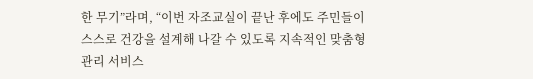한 무기”라며, “이번 자조교실이 끝난 후에도 주민들이 스스로 건강을 설계해 나갈 수 있도록 지속적인 맞춤형 관리 서비스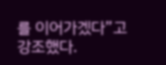를 이어가겠다”고 강조했다.